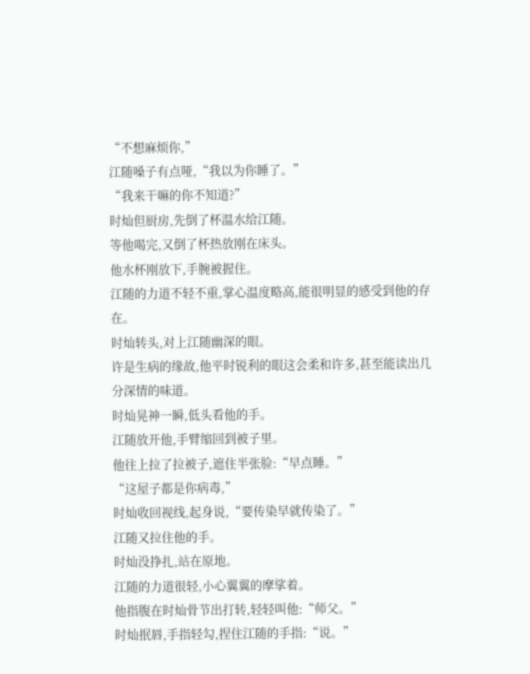“不想麻烦你,”
江随嗓子有点哑,“我以为你睡了。”
“我来干嘛的你不知道?”
时灿但厨房,先倒了杯温水给江随。
等他喝完,又倒了杯热放刚在床头。
他水杯刚放下,手腕被握住。
江随的力道不轻不重,掌心温度略高,能很明显的感受到他的存在。
时灿转头,对上江随幽深的眼。
许是生病的缘故,他平时锐利的眼这会柔和许多,甚至能读出几分深情的味道。
时灿晃神一瞬,低头看他的手。
江随放开他,手臂缩回到被子里。
他往上拉了拉被子,遮住半张脸:“早点睡。”
“这屋子都是你病毒,”
时灿收回视线,起身说,“要传染早就传染了。”
江随又拉住他的手。
时灿没挣扎,站在原地。
江随的力道很轻,小心翼翼的摩挲着。
他指腹在时灿骨节出打转,轻轻叫他:“师父。”
时灿抿唇,手指轻勾,捏住江随的手指:“说。”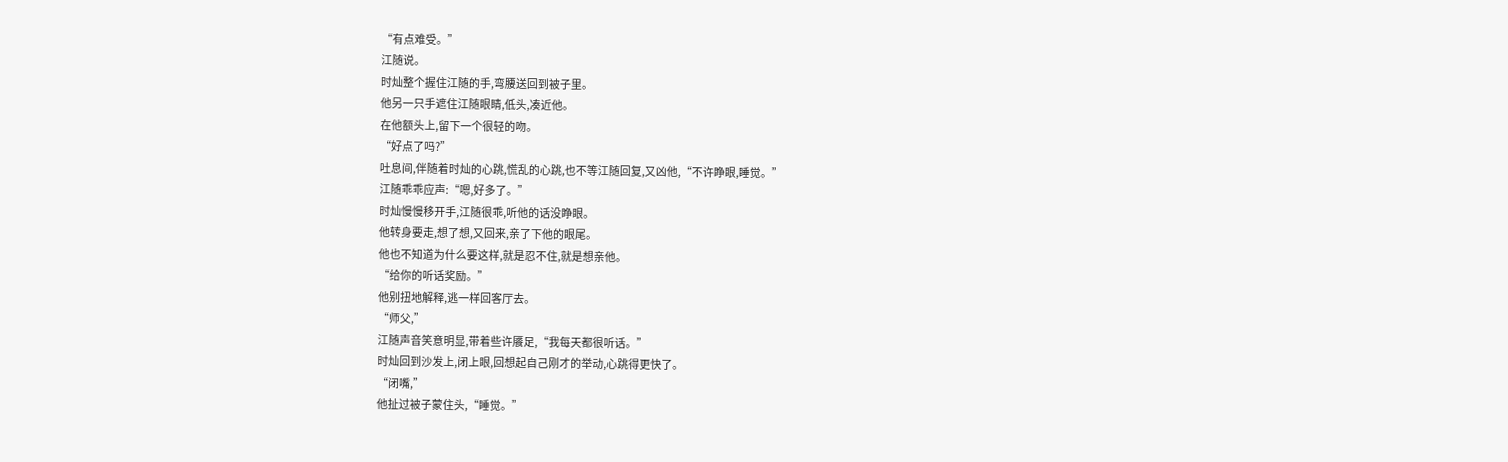“有点难受。”
江随说。
时灿整个握住江随的手,弯腰送回到被子里。
他另一只手遮住江随眼睛,低头,凑近他。
在他额头上,留下一个很轻的吻。
“好点了吗?”
吐息间,伴随着时灿的心跳,慌乱的心跳,也不等江随回复,又凶他,“不许睁眼,睡觉。”
江随乖乖应声:“嗯,好多了。”
时灿慢慢移开手,江随很乖,听他的话没睁眼。
他转身要走,想了想,又回来,亲了下他的眼尾。
他也不知道为什么要这样,就是忍不住,就是想亲他。
“给你的听话奖励。”
他别扭地解释,逃一样回客厅去。
“师父,”
江随声音笑意明显,带着些许餍足,“我每天都很听话。”
时灿回到沙发上,闭上眼,回想起自己刚才的举动,心跳得更快了。
“闭嘴,”
他扯过被子蒙住头,“睡觉。”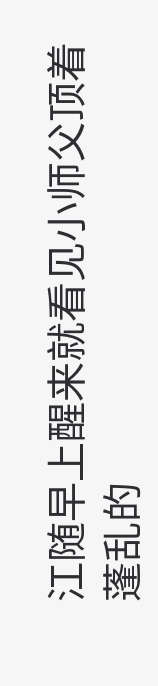江随早上醒来就看见小师父顶着蓬乱的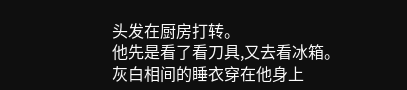头发在厨房打转。
他先是看了看刀具,又去看冰箱。
灰白相间的睡衣穿在他身上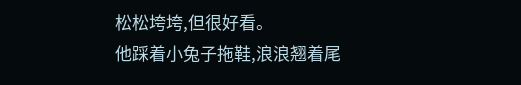松松垮垮,但很好看。
他踩着小兔子拖鞋,浪浪翘着尾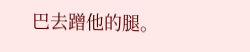巴去蹭他的腿。